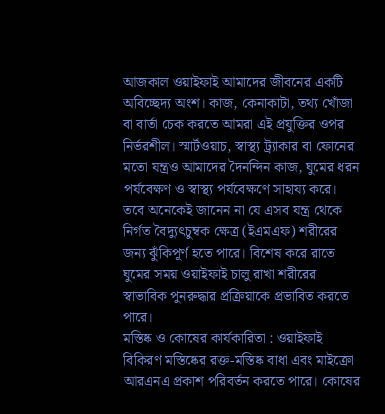আজকাল ওয়াইফাই আমাদের জীবনের একটি অবিচ্ছেদ্য অংশ। কাজ, কেনাকাটা, তথ্য খোঁজা বা বার্তা চেক করতে আমরা এই প্রযুক্তির ওপর নির্ভরশীল। স্মার্টওয়াচ, স্বাস্থ্য ট্র্যাকার বা ফোনের মতো যন্ত্রও আমাদের দৈনন্দিন কাজ, ঘুমের ধরন পর্যবেক্ষণ ও স্বাস্থ্য পর্যবেক্ষণে সাহায্য করে।
তবে অনেকেই জানেন না যে এসব যন্ত্র থেকে নির্গত বৈদ্যুৎচুম্বক ক্ষেত্র (ইএমএফ) শরীরের জন্য ঝুঁকিপূর্ণ হতে পারে। বিশেষ করে রাতে ঘুমের সময় ওয়াইফাই চালু রাখা শরীরের স্বাভাবিক পুনরুদ্ধার প্রক্রিয়াকে প্রভাবিত করতে পারে।
মস্তিষ্ক ও কোষের কার্যকারিতা : ওয়াইফাই বিকিরণ মস্তিষ্কের রক্ত-মস্তিষ্ক বাধা এবং মাইক্রো আরএনএ প্রকাশ পরিবর্তন করতে পারে। কোষের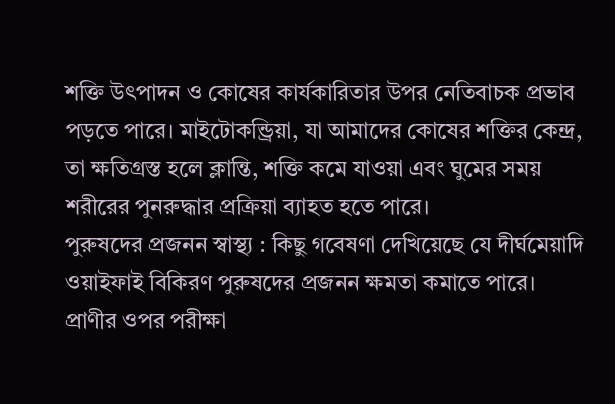শক্তি উৎপাদন ও কোষের কার্যকারিতার উপর নেতিবাচক প্রভাব পড়তে পারে। মাইটোকন্ড্রিয়া, যা আমাদের কোষের শক্তির কেন্দ্র, তা ক্ষতিগ্রস্ত হলে ক্লান্তি, শক্তি কমে যাওয়া এবং ঘুমের সময় শরীরের পুনরুদ্ধার প্রক্রিয়া ব্যাহত হতে পারে।
পুরুষদের প্রজনন স্বাস্থ্য : কিছু গবেষণা দেখিয়েছে যে দীর্ঘমেয়াদি ওয়াইফাই বিকিরণ পুরুষদের প্রজনন ক্ষমতা কমাতে পারে। প্রাণীর ওপর পরীক্ষা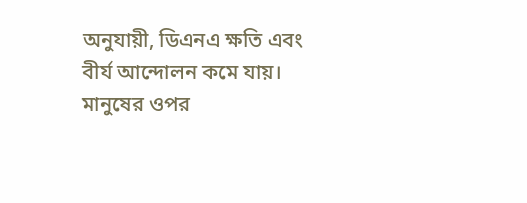অনুযায়ী, ডিএনএ ক্ষতি এবং বীর্য আন্দোলন কমে যায়। মানুষের ওপর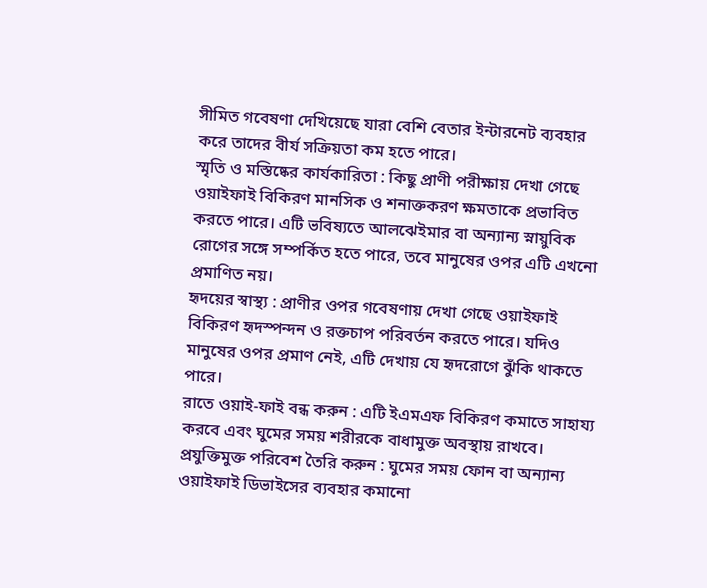সীমিত গবেষণা দেখিয়েছে যারা বেশি বেতার ইন্টারনেট ব্যবহার করে তাদের বীর্য সক্রিয়তা কম হতে পারে।
স্মৃতি ও মস্তিষ্কের কার্যকারিতা : কিছু প্রাণী পরীক্ষায় দেখা গেছে ওয়াইফাই বিকিরণ মানসিক ও শনাক্তকরণ ক্ষমতাকে প্রভাবিত করতে পারে। এটি ভবিষ্যতে আলঝেইমার বা অন্যান্য স্নায়ুবিক রোগের সঙ্গে সম্পর্কিত হতে পারে, তবে মানুষের ওপর এটি এখনো প্রমাণিত নয়।
হৃদয়ের স্বাস্থ্য : প্রাণীর ওপর গবেষণায় দেখা গেছে ওয়াইফাই বিকিরণ হৃদস্পন্দন ও রক্তচাপ পরিবর্তন করতে পারে। যদিও মানুষের ওপর প্রমাণ নেই, এটি দেখায় যে হৃদরোগে ঝুঁকি থাকতে পারে।
রাতে ওয়াই-ফাই বন্ধ করুন : এটি ইএমএফ বিকিরণ কমাতে সাহায্য করবে এবং ঘুমের সময় শরীরকে বাধামুক্ত অবস্থায় রাখবে।
প্রযুক্তিমুক্ত পরিবেশ তৈরি করুন : ঘুমের সময় ফোন বা অন্যান্য ওয়াইফাই ডিভাইসের ব্যবহার কমানো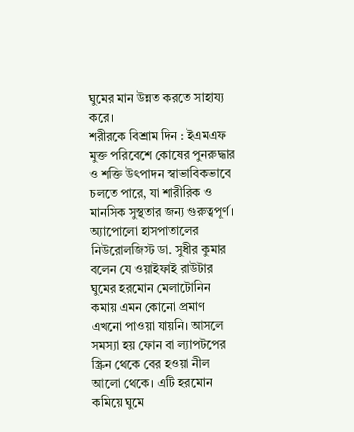ঘুমের মান উন্নত করতে সাহায্য করে।
শরীরকে বিশ্রাম দিন : ইএমএফ মুক্ত পরিবেশে কোষের পুনরুদ্ধার ও শক্তি উৎপাদন স্বাভাবিকভাবে চলতে পারে, যা শারীরিক ও মানসিক সুস্থতার জন্য গুরুত্বপূর্ণ।
অ্যাপোলো হাসপাতালের নিউরোলজিস্ট ডা. সুধীর কুমার বলেন যে ওয়াইফাই রাউটার ঘুমের হরমোন মেলাটোনিন কমায় এমন কোনো প্রমাণ এখনো পাওয়া যায়নি। আসলে সমস্যা হয় ফোন বা ল্যাপটপের স্ক্রিন থেকে বের হওয়া নীল আলো থেকে। এটি হরমোন কমিয়ে ঘুমে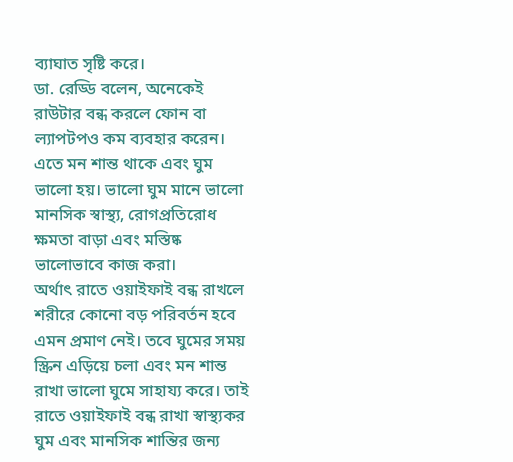ব্যাঘাত সৃষ্টি করে।
ডা. রেড্ডি বলেন, অনেকেই রাউটার বন্ধ করলে ফোন বা ল্যাপটপও কম ব্যবহার করেন। এতে মন শান্ত থাকে এবং ঘুম ভালো হয়। ভালো ঘুম মানে ভালো মানসিক স্বাস্থ্য, রোগপ্রতিরোধ ক্ষমতা বাড়া এবং মস্তিষ্ক ভালোভাবে কাজ করা।
অর্থাৎ রাতে ওয়াইফাই বন্ধ রাখলে শরীরে কোনো বড় পরিবর্তন হবে এমন প্রমাণ নেই। তবে ঘুমের সময় স্ক্রিন এড়িয়ে চলা এবং মন শান্ত রাখা ভালো ঘুমে সাহায্য করে। তাই রাতে ওয়াইফাই বন্ধ রাখা স্বাস্থ্যকর ঘুম এবং মানসিক শান্তির জন্য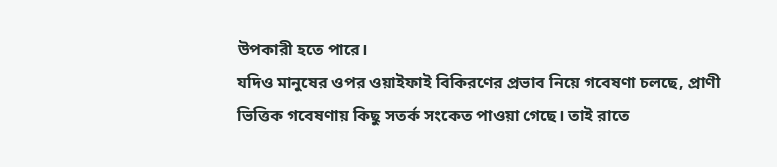উপকারী হতে পারে।
যদিও মানুষের ওপর ওয়াইফাই বিকিরণের প্রভাব নিয়ে গবেষণা চলছে, প্রাণী ভিত্তিক গবেষণায় কিছু সতর্ক সংকেত পাওয়া গেছে। তাই রাতে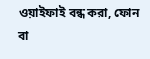ওয়াইফাই বন্ধ করা, ফোন বা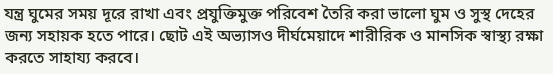যন্ত্র ঘুমের সময় দূরে রাখা এবং প্রযুক্তিমুক্ত পরিবেশ তৈরি করা ভালো ঘুম ও সুস্থ দেহের জন্য সহায়ক হতে পারে। ছোট এই অভ্যাসও দীর্ঘমেয়াদে শারীরিক ও মানসিক স্বাস্থ্য রক্ষা করতে সাহায্য করবে।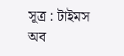সূত্র : টাইমস অব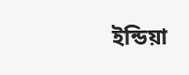ইন্ডিয়া